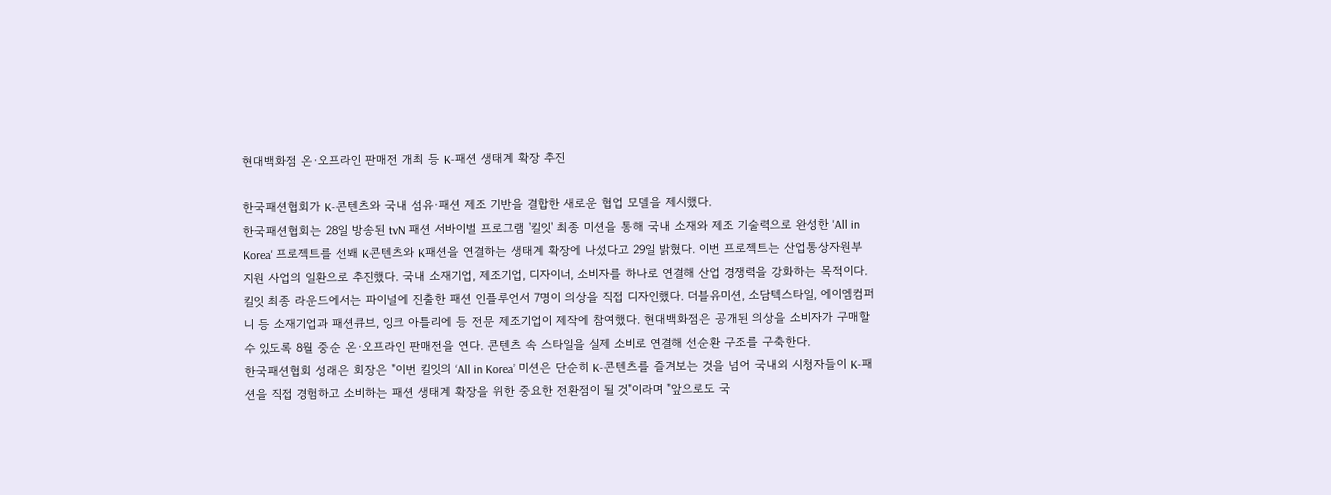현대백화점 온·오프라인 판매전 개최 등 K-패션 생태계 확장 추진

한국패션협회가 K-콘텐츠와 국내 섬유·패션 제조 기반을 결합한 새로운 협업 모델을 제시했다.
한국패션협회는 28일 방송된 tvN 패션 서바이벌 프로그램 '킬잇' 최종 미션을 통해 국내 소재와 제조 기술력으로 완성한 'All in Korea' 프로젝트를 선봬 K콘텐츠와 K패션을 연결하는 생태계 확장에 나섰다고 29일 밝혔다. 이번 프로젝트는 산업통상자원부 지원 사업의 일환으로 추진했다. 국내 소재기업, 제조기업, 디자이너, 소비자를 하나로 연결해 산업 경쟁력을 강화하는 목적이다.
킬잇 최종 라운드에서는 파이널에 진출한 패션 인플루언서 7명이 의상을 직접 디자인했다. 더블유미션, 소담텍스타일, 에이엠컴퍼니 등 소재기업과 패션큐브, 잉크 아틀리에 등 전문 제조기업이 제작에 참여했다. 현대백화점은 공개된 의상을 소비자가 구매할 수 있도록 8월 중순 온·오프라인 판매전을 연다. 콘텐츠 속 스타일을 실제 소비로 연결해 선순환 구조를 구축한다.
한국패션협회 성래은 회장은 "이번 킬잇의 ‘All in Korea’ 미션은 단순히 K-콘텐츠를 즐겨보는 것을 넘어 국내외 시청자들이 K-패션을 직접 경험하고 소비하는 패션 생태계 확장을 위한 중요한 전환점이 될 것"이라며 "앞으로도 국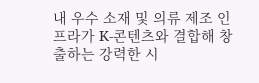내 우수 소재 및 의류 제조 인프라가 K-콘텐츠와 결합해 창출하는 강력한 시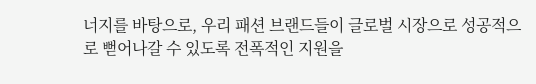너지를 바탕으로, 우리 패션 브랜드들이 글로벌 시장으로 성공적으로 뻗어나갈 수 있도록 전폭적인 지원을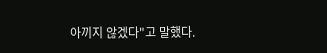아끼지 않겠다"고 말했다.